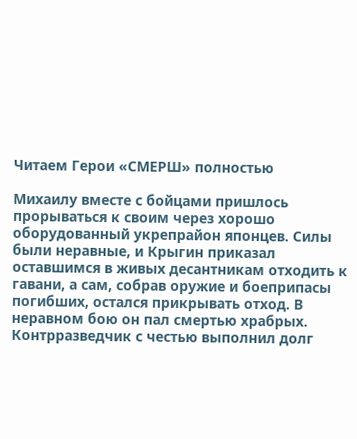Читаем Герои «СМЕРШ» полностью

Михаилу вместе с бойцами пришлось прорываться к своим через хорошо оборудованный укрепрайон японцев. Силы были неравные, и Крыгин приказал оставшимся в живых десантникам отходить к гавани, а сам, собрав оружие и боеприпасы погибших, остался прикрывать отход. В неравном бою он пал смертью храбрых. Контрразведчик с честью выполнил долг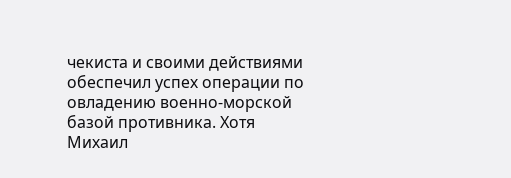чекиста и своими действиями обеспечил успех операции по овладению военно-морской базой противника. Хотя Михаил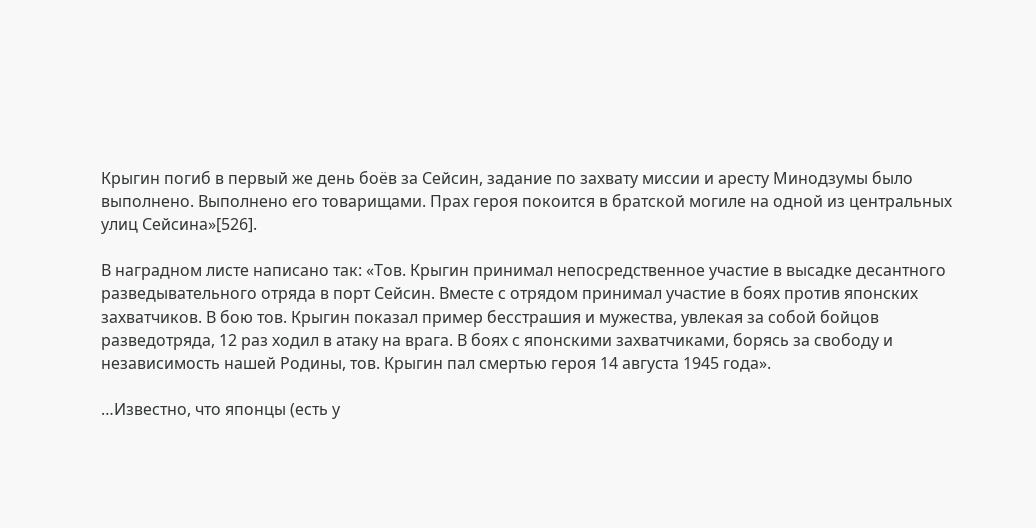Крыгин погиб в первый же день боёв за Сейсин, задание по захвату миссии и аресту Минодзумы было выполнено. Выполнено его товарищами. Прах героя покоится в братской могиле на одной из центральных улиц Сейсина»[526].

В наградном листе написано так: «Тов. Крыгин принимал непосредственное участие в высадке десантного разведывательного отряда в порт Сейсин. Вместе с отрядом принимал участие в боях против японских захватчиков. В бою тов. Крыгин показал пример бесстрашия и мужества, увлекая за собой бойцов разведотряда, 12 раз ходил в атаку на врага. В боях с японскими захватчиками, борясь за свободу и независимость нашей Родины, тов. Крыгин пал смертью героя 14 августа 1945 года».

…Известно, что японцы (есть у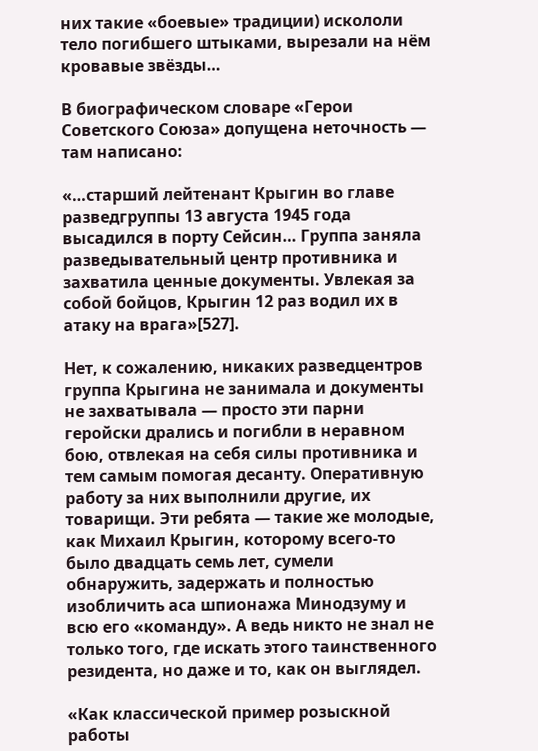них такие «боевые» традиции) искололи тело погибшего штыками, вырезали на нём кровавые звёзды…

В биографическом словаре «Герои Советского Союза» допущена неточность — там написано:

«…старший лейтенант Крыгин во главе разведгруппы 13 августа 1945 года высадился в порту Сейсин… Группа заняла разведывательный центр противника и захватила ценные документы. Увлекая за собой бойцов, Крыгин 12 раз водил их в атаку на врага»[527].

Нет, к сожалению, никаких разведцентров группа Крыгина не занимала и документы не захватывала — просто эти парни геройски дрались и погибли в неравном бою, отвлекая на себя силы противника и тем самым помогая десанту. Оперативную работу за них выполнили другие, их товарищи. Эти ребята — такие же молодые, как Михаил Крыгин, которому всего-то было двадцать семь лет, сумели обнаружить, задержать и полностью изобличить аса шпионажа Минодзуму и всю его «команду». А ведь никто не знал не только того, где искать этого таинственного резидента, но даже и то, как он выглядел.

«Как классической пример розыскной работы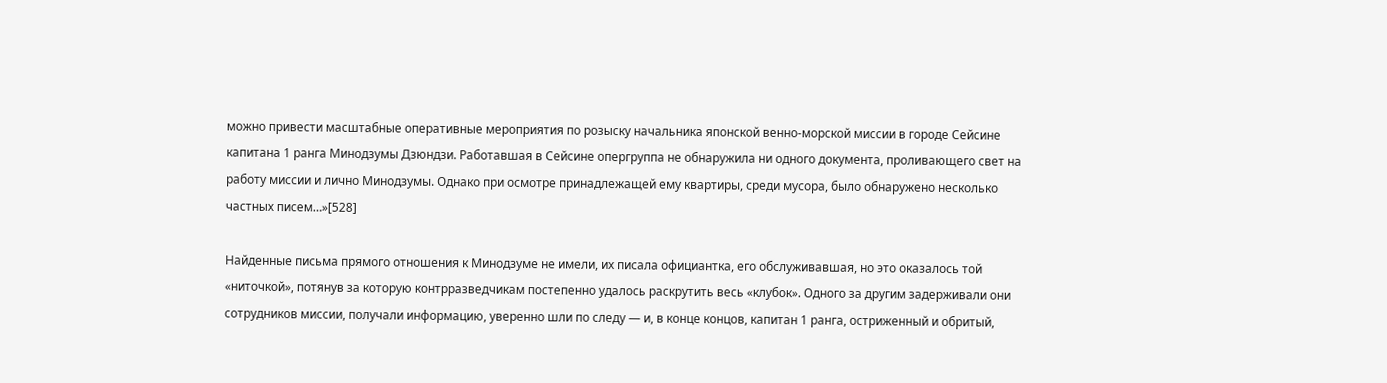можно привести масштабные оперативные мероприятия по розыску начальника японской венно-морской миссии в городе Сейсине капитана 1 ранга Минодзумы Дзюндзи. Работавшая в Сейсине опергруппа не обнаружила ни одного документа, проливающего свет на работу миссии и лично Минодзумы. Однако при осмотре принадлежащей ему квартиры, среди мусора, было обнаружено несколько частных писем…»[528]

Найденные письма прямого отношения к Минодзуме не имели, их писала официантка, его обслуживавшая, но это оказалось той «ниточкой», потянув за которую контрразведчикам постепенно удалось раскрутить весь «клубок». Одного за другим задерживали они сотрудников миссии, получали информацию, уверенно шли по следу — и, в конце концов, капитан 1 ранга, остриженный и обритый,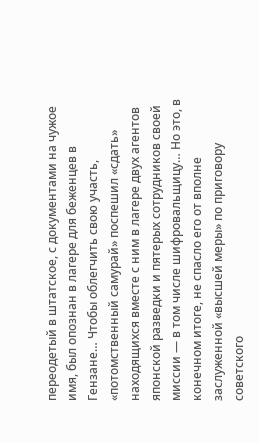переодетый в штатское, с документами на чужое имя, был опознан в лагере для беженцев в Гензане… Чтобы облегчить свою участь, «потомственный самурай» поспешил «сдать» находящихся вместе с ним в лагере двух агентов японской разведки и пятерых сотрудников своей миссии — в том числе шифровальщицу… Но это, в конечном итоге, не спасло его от вполне заслуженной «высшей меры» по приговору советского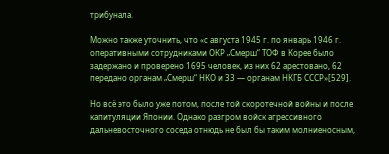трибунала.

Можно также уточнить, что «с августа 1945 г. по январь 1946 г. оперативными сотрудниками ОКР „Смерш“ ТОФ в Корее было задержано и проверено 1695 человек, из них 62 арестовано, 62 передано органам „Смерш“ НКО и 33 — органам НКГБ СССР»[529].

Но всё это было уже потом, после той скоротечной войны и после капитуляции Японии. Однако разгром войск агрессивного дальневосточного соседа отнюдь не был бы таким молниеносным,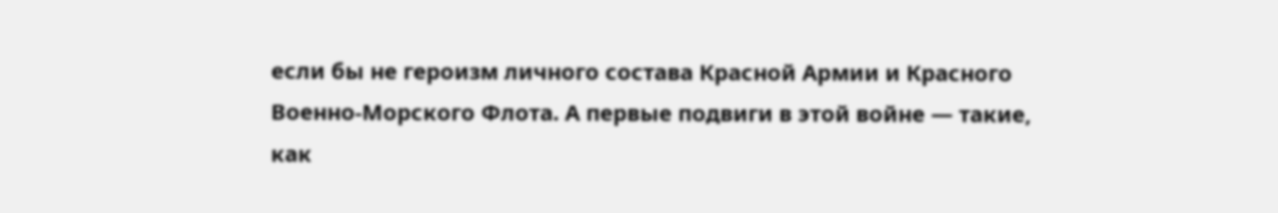если бы не героизм личного состава Красной Армии и Красного Военно-Морского Флота. А первые подвиги в этой войне — такие, как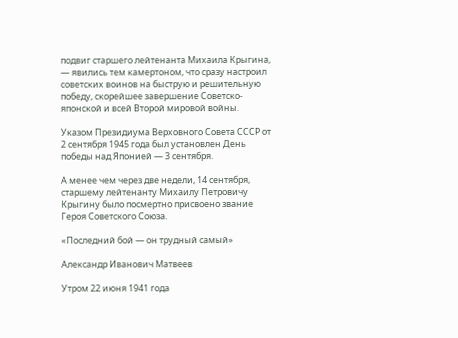подвиг старшего лейтенанта Михаила Крыгина, — явились тем камертоном, что сразу настроил советских воинов на быструю и решительную победу, скорейшее завершение Советско-японской и всей Второй мировой войны.

Указом Президиума Верховного Совета СССР от 2 сентября 1945 года был установлен День победы над Японией — 3 сентября.

А менее чем через две недели, 14 сентября, старшему лейтенанту Михаилу Петровичу Крыгину было посмертно присвоено звание Героя Советского Союза.

«Последний бой — он трудный самый»

Александр Иванович Матвеев

Утром 22 июня 1941 года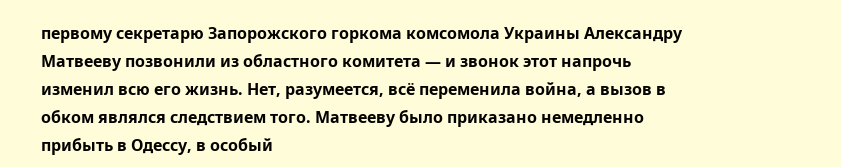первому секретарю Запорожского горкома комсомола Украины Александру Матвееву позвонили из областного комитета — и звонок этот напрочь изменил всю его жизнь. Нет, разумеется, всё переменила война, а вызов в обком являлся следствием того. Матвееву было приказано немедленно прибыть в Одессу, в особый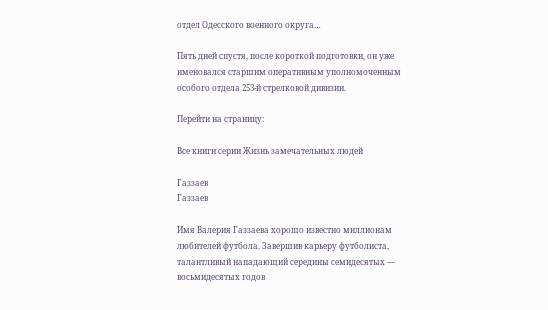отдел Одесского военного округа…

Пять дней спустя, после короткой подготовки, он уже именовался старшим оперативным уполномоченным особого отдела 253-й стрелковой дивизии.

Перейти на страницу:

Все книги серии Жизнь замечательных людей

Газзаев
Газзаев

Имя Валерия Газзаева хорошо известно миллионам любителей футбола. Завершив карьеру футболиста, талантливый нападающий середины семидесятых — восьмидесятых годов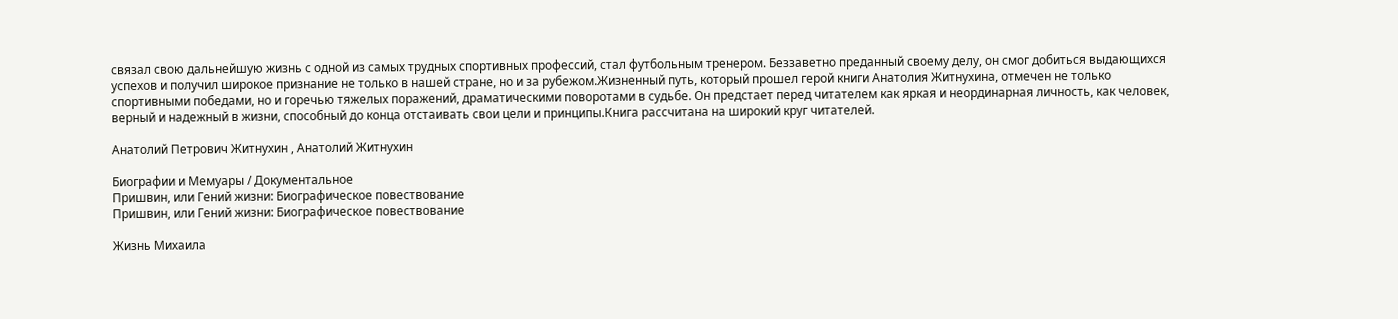связал свою дальнейшую жизнь с одной из самых трудных спортивных профессий, стал футбольным тренером. Беззаветно преданный своему делу, он смог добиться выдающихся успехов и получил широкое признание не только в нашей стране, но и за рубежом.Жизненный путь, который прошел герой книги Анатолия Житнухина, отмечен не только спортивными победами, но и горечью тяжелых поражений, драматическими поворотами в судьбе. Он предстает перед читателем как яркая и неординарная личность, как человек, верный и надежный в жизни, способный до конца отстаивать свои цели и принципы.Книга рассчитана на широкий круг читателей.

Анатолий Петрович Житнухин , Анатолий Житнухин

Биографии и Мемуары / Документальное
Пришвин, или Гений жизни: Биографическое повествование
Пришвин, или Гений жизни: Биографическое повествование

Жизнь Михаила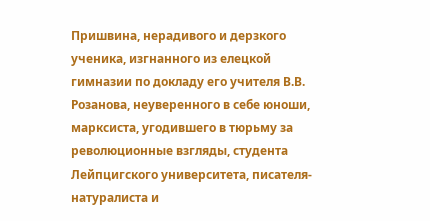Пришвина, нерадивого и дерзкого ученика, изгнанного из елецкой гимназии по докладу его учителя В.В. Розанова, неуверенного в себе юноши, марксиста, угодившего в тюрьму за революционные взгляды, студента Лейпцигского университета, писателя-натуралиста и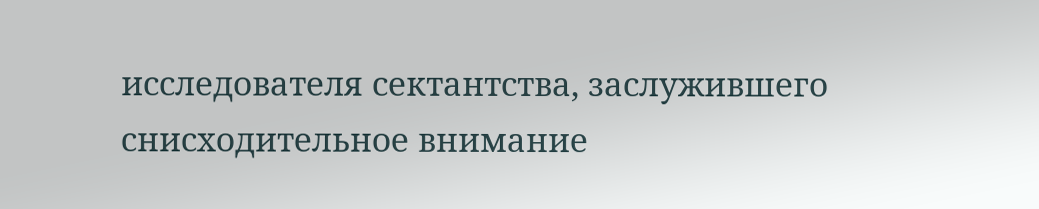исследователя сектантства, заслужившего снисходительное внимание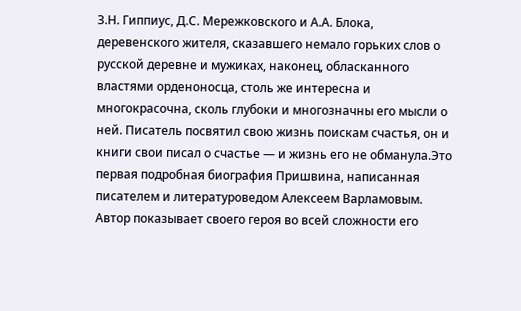З.Н. Гиппиус, Д.С. Мережковского и А.А. Блока, деревенского жителя, сказавшего немало горьких слов о русской деревне и мужиках, наконец, обласканного властями орденоносца, столь же интересна и многокрасочна, сколь глубоки и многозначны его мысли о ней. Писатель посвятил свою жизнь поискам счастья, он и книги свои писал о счастье — и жизнь его не обманула.Это первая подробная биография Пришвина, написанная писателем и литературоведом Алексеем Варламовым. Автор показывает своего героя во всей сложности его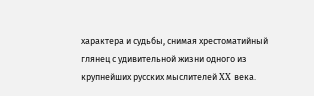характера и судьбы, снимая хрестоматийный глянец с удивительной жизни одного из крупнейших русских мыслителей XX века.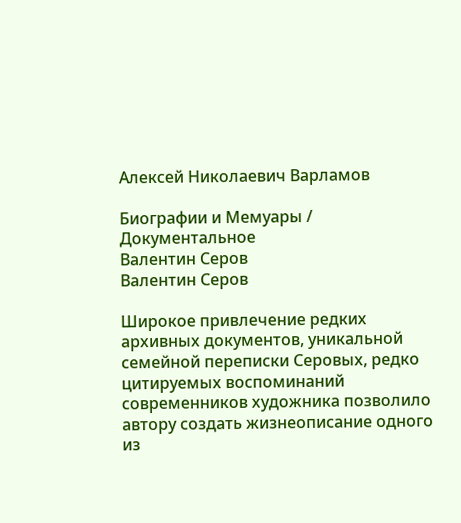Алексей Николаевич Варламов

Биографии и Мемуары / Документальное
Валентин Серов
Валентин Серов

Широкое привлечение редких архивных документов, уникальной семейной переписки Серовых, редко цитируемых воспоминаний современников художника позволило автору создать жизнеописание одного из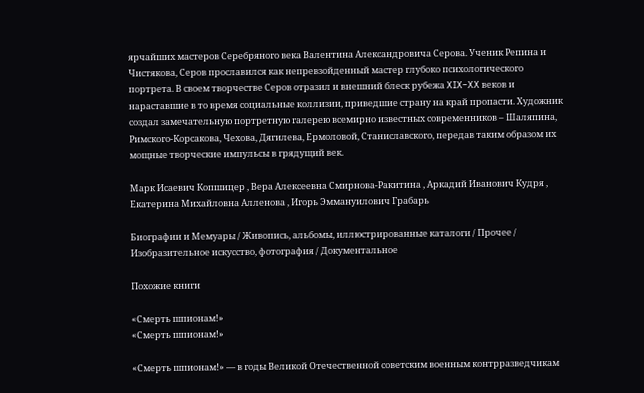ярчайших мастеров Серебряного века Валентина Александровича Серова. Ученик Репина и Чистякова, Серов прославился как непревзойденный мастер глубоко психологического портрета. В своем творчестве Серов отразил и внешний блеск рубежа XIX–XX веков и нараставшие в то время социальные коллизии, приведшие страну на край пропасти. Художник создал замечательную портретную галерею всемирно известных современников – Шаляпина, Римского-Корсакова, Чехова, Дягилева, Ермоловой, Станиславского, передав таким образом их мощные творческие импульсы в грядущий век.

Марк Исаевич Копшицер , Вера Алексеевна Смирнова-Ракитина , Аркадий Иванович Кудря , Екатерина Михайловна Алленова , Игорь Эммануилович Грабарь

Биографии и Мемуары / Живопись, альбомы, иллюстрированные каталоги / Прочее / Изобразительное искусство, фотография / Документальное

Похожие книги

«Смерть шпионам!»
«Смерть шпионам!»

«Смерть шпионам!» — в годы Великой Отечественной советским военным контрразведчикам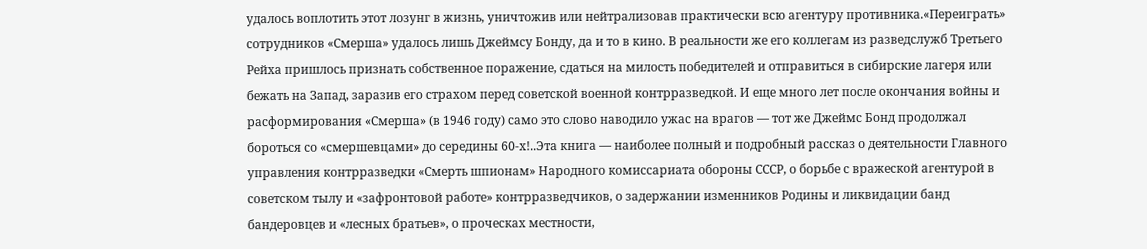удалось воплотить этот лозунг в жизнь, уничтожив или нейтрализовав практически всю агентуру противника.«Переиграть» сотрудников «Смерша» удалось лишь Джеймсу Бонду, да и то в кино. В реальности же его коллегам из разведслужб Третьего Рейха пришлось признать собственное поражение, сдаться на милость победителей и отправиться в сибирские лагеря или бежать на Запад, заразив его страхом перед советской военной контрразведкой. И еще много лет после окончания войны и расформирования «Смерша» (в 1946 году) само это слово наводило ужас на врагов — тот же Джеймс Бонд продолжал бороться со «смершевцами» до середины 60-х!..Эта книга — наиболее полный и подробный рассказ о деятельности Главного управления контрразведки «Смерть шпионам» Народного комиссариата обороны СССР, о борьбе с вражеской агентурой в советском тылу и «зафронтовой работе» контрразведчиков, о задержании изменников Родины и ликвидации банд бандеровцев и «лесных братьев», о проческах местности,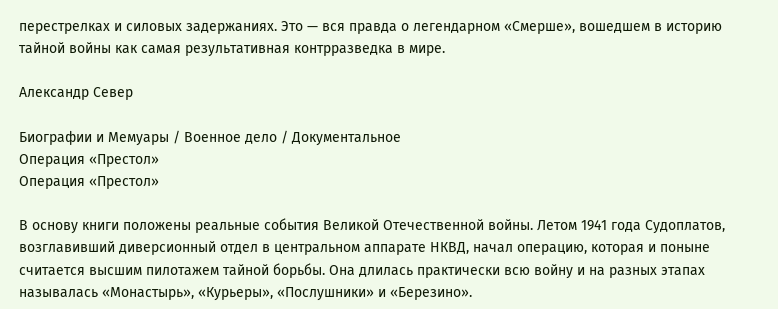перестрелках и силовых задержаниях. Это — вся правда о легендарном «Смерше», вошедшем в историю тайной войны как самая результативная контрразведка в мире.

Александр Север

Биографии и Мемуары / Военное дело / Документальное
Операция «Престол»
Операция «Престол»

В основу книги положены реальные события Великой Отечественной войны. Летом 1941 года Судоплатов, возглавивший диверсионный отдел в центральном аппарате НКВД, начал операцию, которая и поныне считается высшим пилотажем тайной борьбы. Она длилась практически всю войну и на разных этапах называлась «Монастырь», «Курьеры», «Послушники» и «Березино».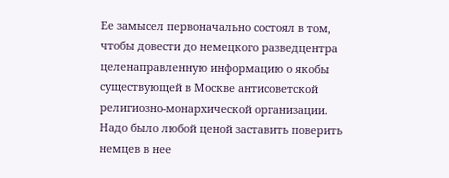Ее замысел первоначально состоял в том, чтобы довести до немецкого разведцентра целенаправленную информацию о якобы существующей в Москве антисоветской религиозно-монархической организации. Надо было любой ценой заставить поверить немцев в нее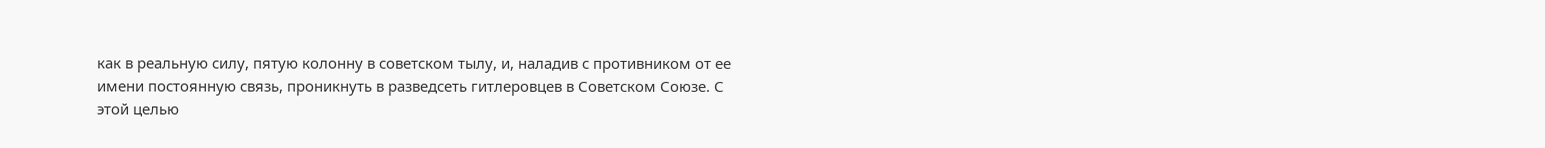как в реальную силу, пятую колонну в советском тылу, и, наладив с противником от ее имени постоянную связь, проникнуть в разведсеть гитлеровцев в Советском Союзе. С этой целью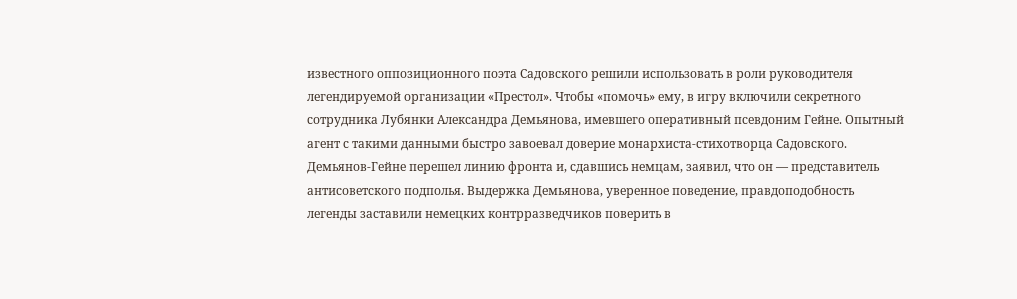известного оппозиционного поэта Садовского решили использовать в роли руководителя легендируемой организации «Престол». Чтобы «помочь» ему, в игру включили секретного сотрудника Лубянки Александра Демьянова, имевшего оперативный псевдоним Гейне. Опытный агент с такими данными быстро завоевал доверие монархиста-стихотворца Садовского. Демьянов-Гейне перешел линию фронта и, сдавшись немцам, заявил, что он — представитель антисоветского подполья. Выдержка Демьянова, уверенное поведение, правдоподобность легенды заставили немецких контрразведчиков поверить в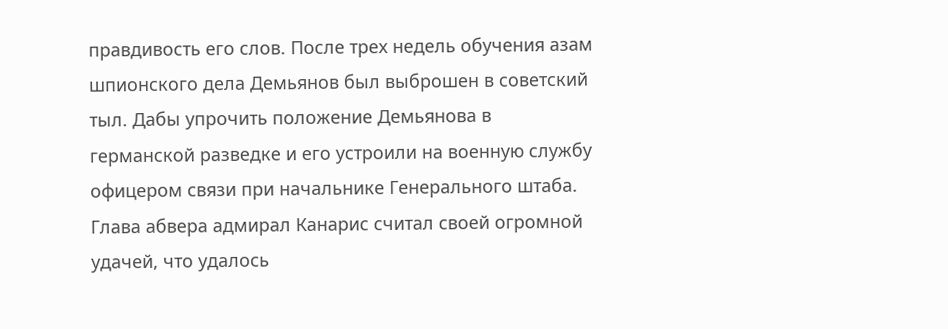правдивость его слов. После трех недель обучения азам шпионского дела Демьянов был выброшен в советский тыл. Дабы упрочить положение Демьянова в германской разведке и его устроили на военную службу офицером связи при начальнике Генерального штаба. Глава абвера адмирал Канарис считал своей огромной удачей, что удалось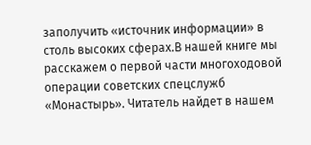заполучить «источник информации» в столь высоких сферах.В нашей книге мы расскажем о первой части многоходовой операции советских спецслужб «Монастырь». Читатель найдет в нашем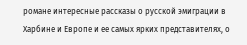романе интересные рассказы о русской эмиграции в Харбине и Европе и ее самых ярких представителях, о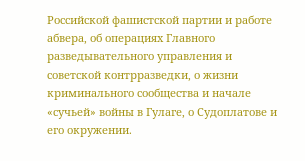Российской фашистской партии и работе абвера, об операциях Главного разведывательного управления и советской контрразведки, о жизни криминального сообщества и начале «сучьей» войны в Гулаге, о Судоплатове и его окружении.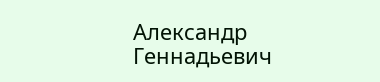Александр Геннадьевич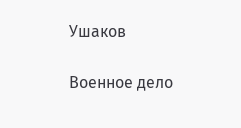Ушаков

Военное дело